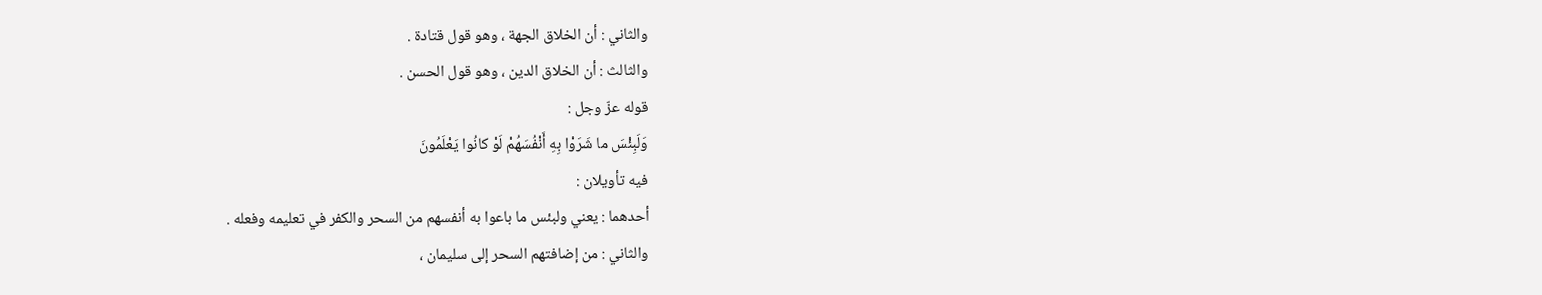والثاني : أن الخلاق الجهة ، وهو قول قتادة .
والثالث : أن الخلاق الدين ، وهو قول الحسن .
قوله عزّ وجل :
وَلَبِئْسَ ما شَرَوْا بِهِ أَنْفُسَهُمْ لَوْ كانُوا يَعْلَمُونَ
فيه تأويلان :
أحدهما : يعني ولبئس ما باعوا به أنفسهم من السحر والكفر في تعليمه وفعله .
والثاني : من إضافتهم السحر إلى سليمان ،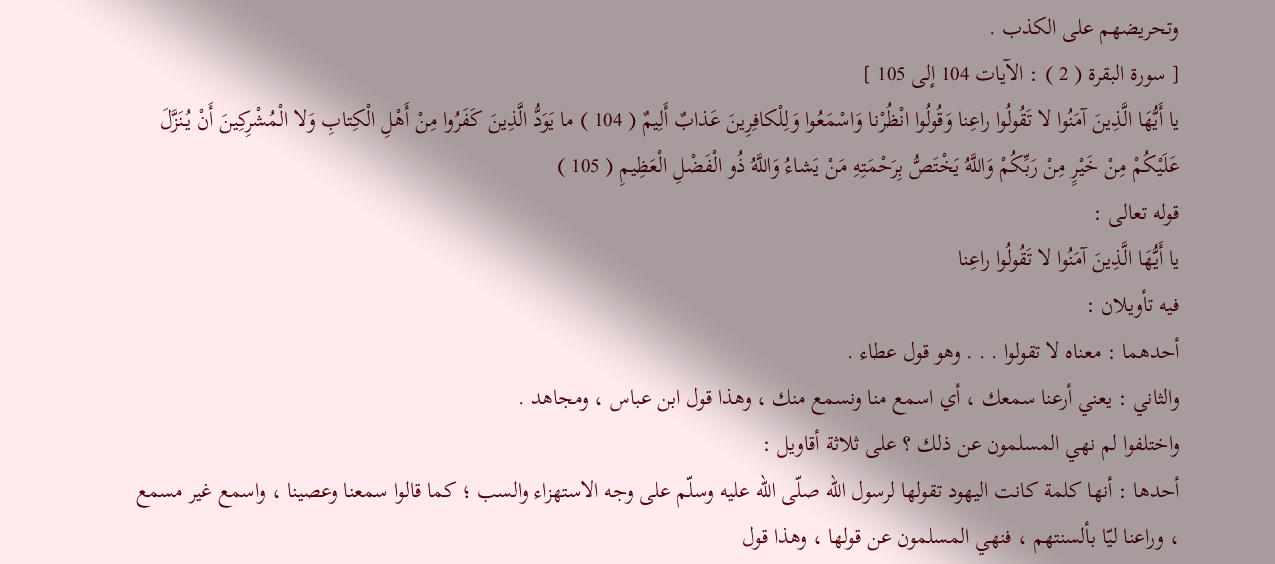وتحريضهم على الكذب .
[ سورة البقرة ( 2 ) : الآيات 104 إلى 105 ]
يا أَيُّهَا الَّذِينَ آمَنُوا لا تَقُولُوا راعِنا وَقُولُوا انْظُرْنا وَاسْمَعُوا وَلِلْكافِرِينَ عَذابٌ أَلِيمٌ ( 104 ) ما يَوَدُّ الَّذِينَ كَفَرُوا مِنْ أَهْلِ الْكِتابِ وَلا الْمُشْرِكِينَ أَنْ يُنَزَّلَ عَلَيْكُمْ مِنْ خَيْرٍ مِنْ رَبِّكُمْ وَاللَّهُ يَخْتَصُّ بِرَحْمَتِهِ مَنْ يَشاءُ وَاللَّهُ ذُو الْفَضْلِ الْعَظِيمِ ( 105 )
قوله تعالى :
يا أَيُّهَا الَّذِينَ آمَنُوا لا تَقُولُوا راعِنا
فيه تأويلان :
أحدهما : معناه لا تقولوا . . . وهو قول عطاء .
والثاني : يعني أرعنا سمعك ، أي اسمع منا ونسمع منك ، وهذا قول ابن عباس ، ومجاهد .
واختلفوا لم نهي المسلمون عن ذلك ؟ على ثلاثة أقاويل :
أحدها : أنها كلمة كانت اليهود تقولها لرسول اللّه صلّى اللّه عليه وسلّم على وجه الاستهزاء والسب ؛ كما قالوا سمعنا وعصينا ، واسمع غير مسمع ، وراعنا ليّا بألسنتهم ، فنهي المسلمون عن قولها ، وهذا قول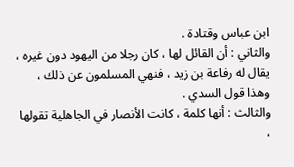ابن عباس وقتادة .
والثاني : أن القائل لها ، كان رجلا من اليهود دون غيره ، يقال له رفاعة بن زيد ، فنهي المسلمون عن ذلك ، وهذا قول السدي .
والثالث : أنها كلمة ، كانت الأنصار في الجاهلية تقولها ،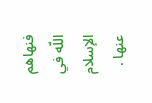فنهاهم اللّه في الإسلام عنها .